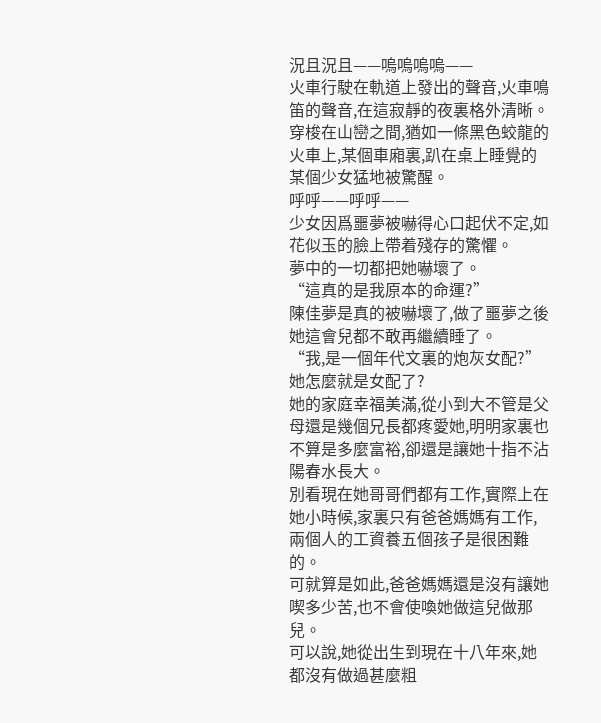況且況且——嗚嗚嗚嗚——
火車行駛在軌道上發出的聲音,火車鳴笛的聲音,在這寂靜的夜裏格外清晰。
穿梭在山巒之間,猶如一條黑色蛟龍的火車上,某個車廂裏,趴在桌上睡覺的某個少女猛地被驚醒。
呼呼——呼呼——
少女因爲噩夢被嚇得心口起伏不定,如花似玉的臉上帶着殘存的驚懼。
夢中的一切都把她嚇壞了。
“這真的是我原本的命運?”
陳佳夢是真的被嚇壞了,做了噩夢之後她這會兒都不敢再繼續睡了。
“我,是一個年代文裏的炮灰女配?”
她怎麼就是女配了?
她的家庭幸福美滿,從小到大不管是父母還是幾個兄長都疼愛她,明明家裏也不算是多麼富裕,卻還是讓她十指不沾陽春水長大。
別看現在她哥哥們都有工作,實際上在她小時候,家裏只有爸爸媽媽有工作,兩個人的工資養五個孩子是很困難的。
可就算是如此,爸爸媽媽還是沒有讓她喫多少苦,也不會使喚她做這兒做那兒。
可以說,她從出生到現在十八年來,她都沒有做過甚麼粗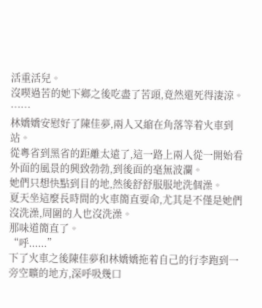活重活兒。
沒喫過苦的她下鄉之後吃盡了苦頭,竟然還死得淒涼。
……
林嬌嬌安慰好了陳佳夢,兩人又縮在角落等着火車到站。
從粵省到黑省的距離太遠了,這一路上兩人從一開始看外面的風景的興致勃勃,到後面的毫無波瀾。
她們只想快點到目的地,然後舒舒服服地洗個澡。
夏天坐這麼長時間的火車簡直要命,尤其是不僅是她們沒洗澡,周圍的人也沒洗澡。
那味道簡直了。
“呼......”
下了火車之後陳佳夢和林嬌嬌拖着自己的行李跑到一旁空曠的地方,深呼吸幾口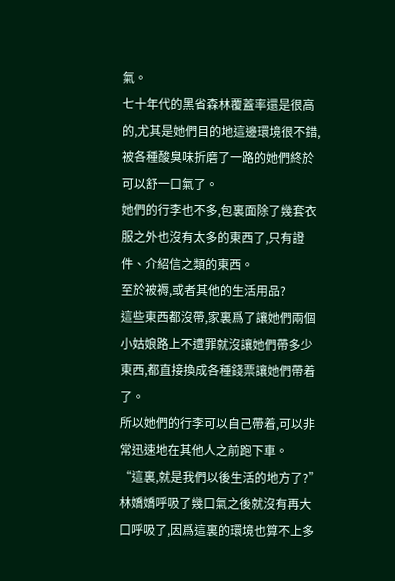氣。
七十年代的黑省森林覆蓋率還是很高的,尤其是她們目的地這邊環境很不錯,被各種酸臭味折磨了一路的她們終於可以舒一口氣了。
她們的行李也不多,包裏面除了幾套衣服之外也沒有太多的東西了,只有證件、介紹信之類的東西。
至於被褥,或者其他的生活用品?
這些東西都沒帶,家裏爲了讓她們兩個小姑娘路上不遭罪就沒讓她們帶多少東西,都直接換成各種錢票讓她們帶着了。
所以她們的行李可以自己帶着,可以非常迅速地在其他人之前跑下車。
“這裏,就是我們以後生活的地方了?”林嬌嬌呼吸了幾口氣之後就沒有再大口呼吸了,因爲這裏的環境也算不上多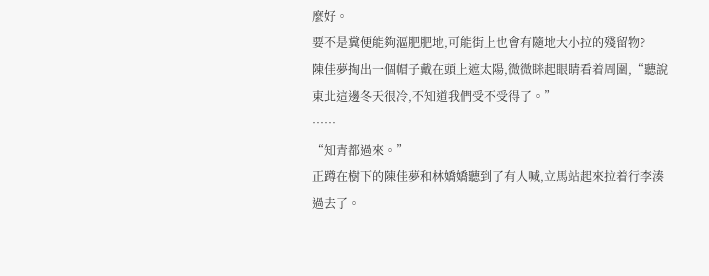麼好。
要不是糞便能夠漚肥肥地,可能街上也會有隨地大小拉的殘留物?
陳佳夢掏出一個帽子戴在頭上遮太陽,微微眯起眼睛看着周圍,“聽說東北這邊冬天很冷,不知道我們受不受得了。”
……
“知青都過來。”
正蹲在樹下的陳佳夢和林嬌嬌聽到了有人喊,立馬站起來拉着行李湊過去了。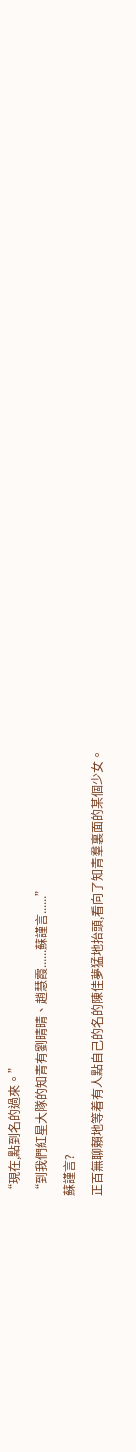“現在,點到名的過來。”
“到我們紅星大隊的知青有劉晴晴、趙慧霞......蘇謹言......”
蘇謹言?
正百無聊賴地等着有人點自己的名的陳佳夢猛地抬頭,看向了知青羣裏面的某個少女。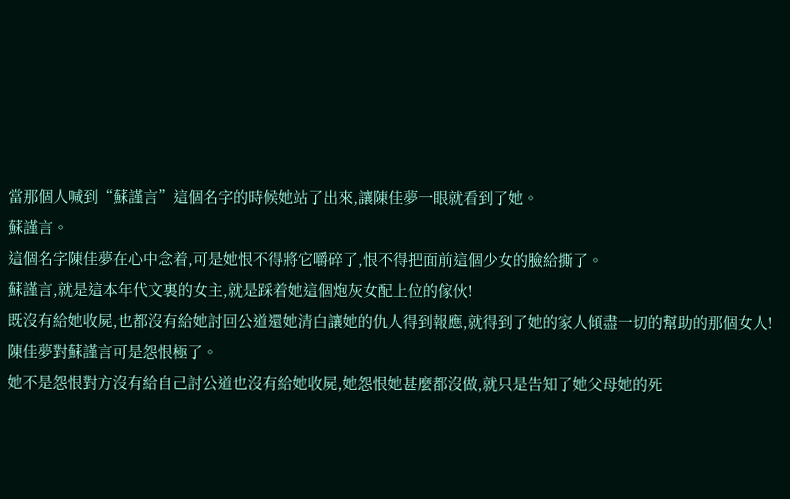當那個人喊到“蘇謹言”這個名字的時候她站了出來,讓陳佳夢一眼就看到了她。
蘇謹言。
這個名字陳佳夢在心中念着,可是她恨不得將它嚼碎了,恨不得把面前這個少女的臉給撕了。
蘇謹言,就是這本年代文裏的女主,就是踩着她這個炮灰女配上位的傢伙!
既沒有給她收屍,也都沒有給她討回公道還她清白讓她的仇人得到報應,就得到了她的家人傾盡一切的幫助的那個女人!
陳佳夢對蘇謹言可是怨恨極了。
她不是怨恨對方沒有給自己討公道也沒有給她收屍,她怨恨她甚麼都沒做,就只是告知了她父母她的死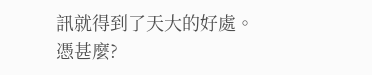訊就得到了天大的好處。
憑甚麼?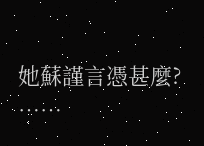她蘇謹言憑甚麼?
……